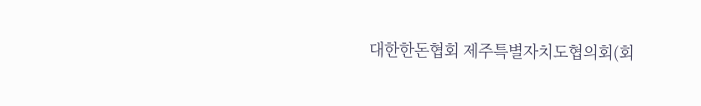대한한돈협회 제주특별자치도협의회(회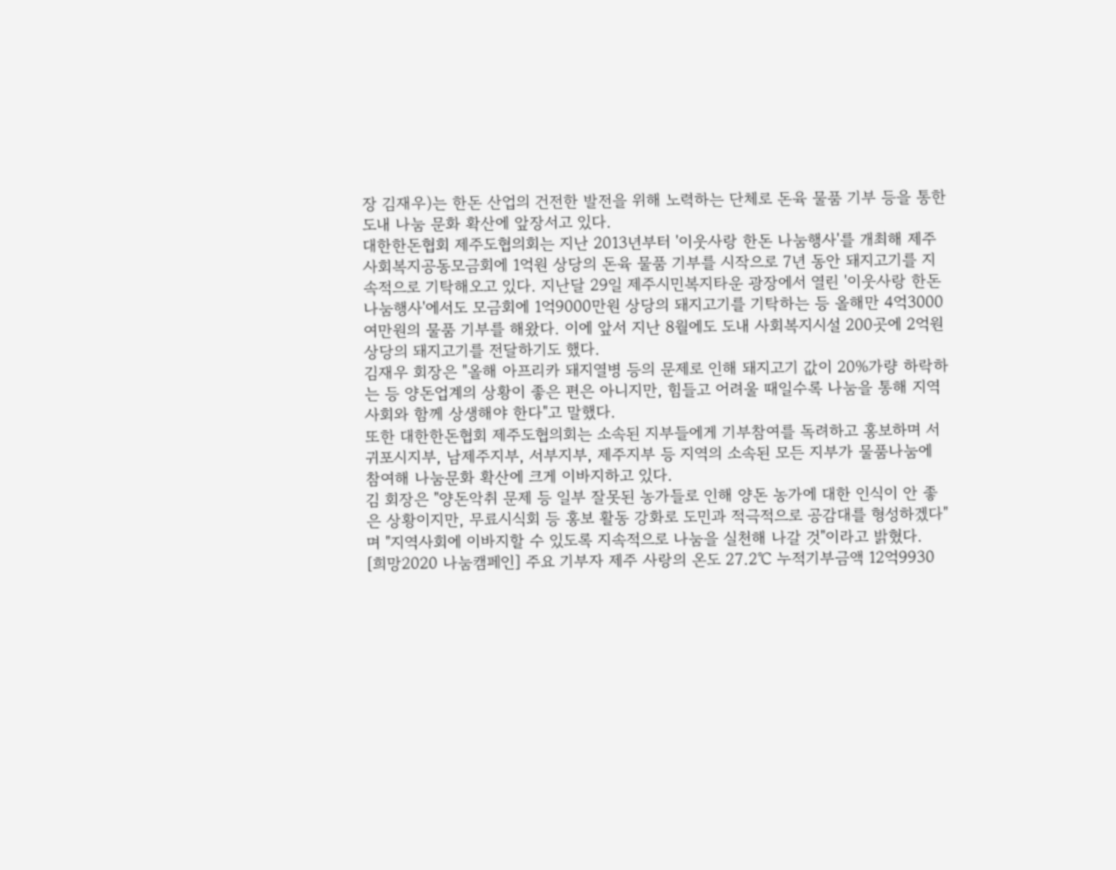장 김재우)는 한돈 산업의 건전한 발전을 위해 노력하는 단체로 돈육 물품 기부 등을 통한 도내 나눔 문화 확산에 앞장서고 있다.
대한한돈협회 제주도협의회는 지난 2013년부터 '이웃사랑 한돈 나눔행사'를 개최해 제주사회복지공동모금회에 1억원 상당의 돈육 물품 기부를 시작으로 7년 동안 돼지고기를 지속적으로 기탁해오고 있다. 지난달 29일 제주시민복지타운 광장에서 열린 '이웃사랑 한돈 나눔행사'에서도 모금회에 1억9000만원 상당의 돼지고기를 기탁하는 등 올해만 4억3000여만원의 물품 기부를 해왔다. 이에 앞서 지난 8월에도 도내 사회복지시설 200곳에 2억원 상당의 돼지고기를 전달하기도 했다.
김재우 회장은 "올해 아프리카 돼지열병 등의 문제로 인해 돼지고기 값이 20%가량 하락하는 등 양돈업계의 상황이 좋은 편은 아니지만, 힘들고 어려울 때일수록 나눔을 통해 지역사회와 함께 상생해야 한다"고 말했다.
또한 대한한돈협회 제주도협의회는 소속된 지부들에게 기부참여를 독려하고 홍보하며 서귀포시지부, 남제주지부, 서부지부, 제주지부 등 지역의 소속된 모든 지부가 물품나눔에 참여해 나눔문화 확산에 크게 이바지하고 있다.
김 회장은 "양돈악취 문제 등 일부 잘못된 농가들로 인해 양돈 농가에 대한 인식이 안 좋은 상황이지만, 무료시식회 등 홍보 활동 강화로 도민과 적극적으로 공감대를 형성하겠다"며 "지역사회에 이바지할 수 있도록 지속적으로 나눔을 실천해 나갈 것"이라고 밝혔다.
[희망2020 나눔캠페인] 주요 기부자 제주 사랑의 온도 27.2℃ 누적기부금액 12억9930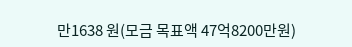만1638 원(모금 목표액 47억8200만원)